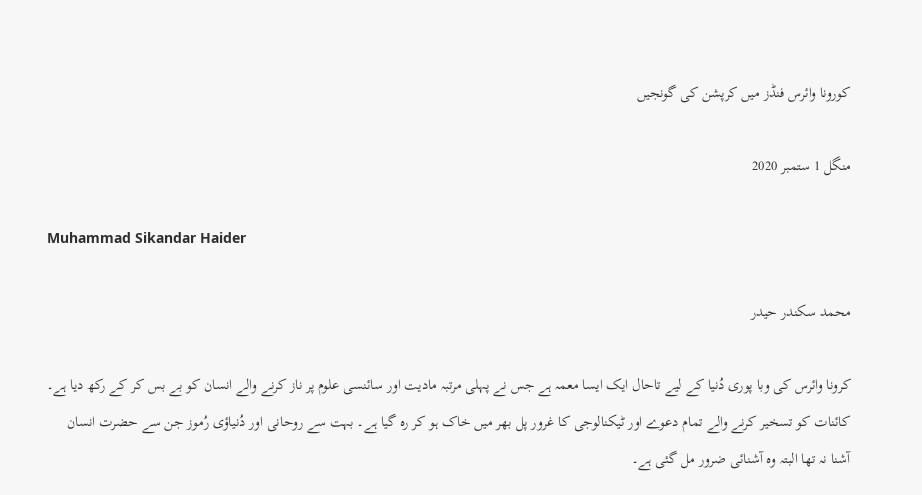کورونا وائرس فنڈز میں کرپشن کی گونجیں

منگل 1 ستمبر 2020

Muhammad Sikandar Haider

محمد سکندر حیدر

کرونا وائرس کی وبا پوری دُنیا کے لیے تاحال ایک ایسا معمہ ہے جس نے پہلی مرتبہ مادیت اور سائنسی علوم پر ناز کرنے والے انسان کو بے بس کر کے رکھ دیا ہے۔ کائنات کو تسخیر کرنے والے تمام دعوے اور ٹیکنالوجی کا غرور پل بھر میں خاک ہو کر رہ گیا ہے۔ بہت سے روحانی اور دُنیاؤی رُموز جن سے حضرت انسان آشنا نہ تھا البتہ وہ آشنائی ضرور مل گئی ہے۔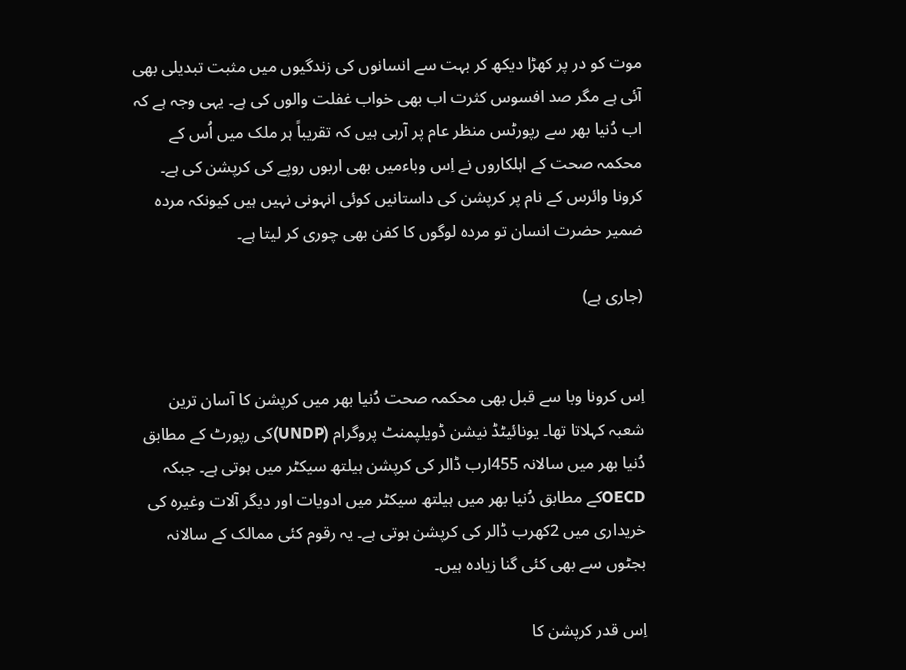موت کو در پر کھڑا دیکھ کر بہت سے انسانوں کی زندگیوں میں مثبت تبدیلی بھی آئی ہے مگر صد افسوس کثرت اب بھی خواب غفلت والوں کی ہے۔ یہی وجہ ہے کہ اب دُنیا بھر سے رپورٹس منظر عام پر آرہی ہیں کہ تقریباً ہر ملک میں اُس کے محکمہ صحت کے اہلکاروں نے اِس وباءمیں بھی اربوں روپے کی کرپشن کی ہے۔ کرونا وائرس کے نام پر کرپشن کی داستانیں کوئی انہونی نہیں ہیں کیونکہ مردہ ضمیر حضرت انسان تو مردہ لوگوں کا کفن بھی چوری کر لیتا ہے۔

(جاری ہے)


اِس کرونا وبا سے قبل بھی محکمہ صحت دُنیا بھر میں کرپشن کا آسان ترین شعبہ کہلاتا تھا۔ یونائیٹڈ نیشن ڈویلپمنٹ پروگرام (UNDP)کی رپورٹ کے مطابق دُنیا بھر میں سالانہ 455ارب ڈالر کی کرپشن ہیلتھ سیکٹر میں ہوتی ہے۔ جبکہ OECDکے مطابق دُنیا بھر میں ہیلتھ سیکٹر میں ادویات اور دیگر آلات وغیرہ کی خریداری میں 2کھرب ڈالر کی کرپشن ہوتی ہے۔ یہ رقوم کئی ممالک کے سالانہ بجٹوں سے بھی کئی گنا زیادہ ہیں۔

اِس قدر کرپشن کا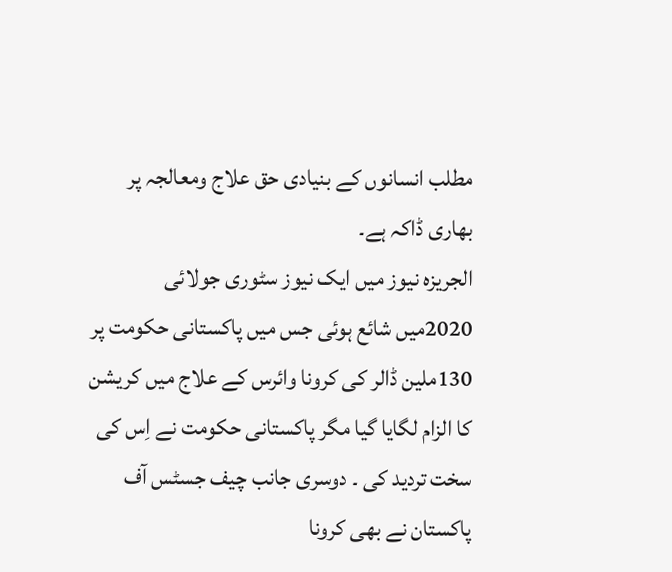مطلب انسانوں کے بنیادی حق علاج ومعالجہ پر بھاری ڈاکہ ہے۔
الجریزہ نیوز میں ایک نیوز سٹوری جولائی 2020میں شائع ہوئی جس میں پاکستانی حکومت پر 130ملین ڈالر کی کرونا وائرس کے علاج میں کریشن کا الزام لگایا گیا مگر پاکستانی حکومت نے اِس کی سخت تردید کی ۔ دوسری جانب چیف جسٹس آف پاکستان نے بھی کرونا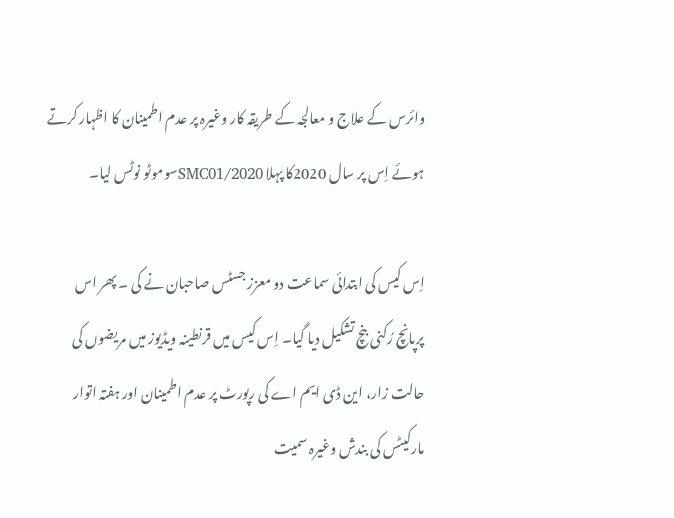وائرس کے علاج و معالجہ کے طریقہ کار وغیرہ پر عدم اطمینان کا اظہار کرتے ہوئے اِس پر سال 2020کا پہلا SMC01/2020سوموٹو نوٹس لیا۔

اِس کیس کی ابتدائی سماعت دو معزز جسٹس صاحبان نے کی ۔ پھر اس پرپانچ رُکنی بنچ تشکیل دیا گیا۔ اِس کیس میں قرنطینہ ویڈیوز میں مریضوں کی حالت زار، این ڈی ایم اے کی رپورٹ پر عدم اطمینان اور ہفتہ اتوار مارکیٹس کی بندش وغیرہ سمیت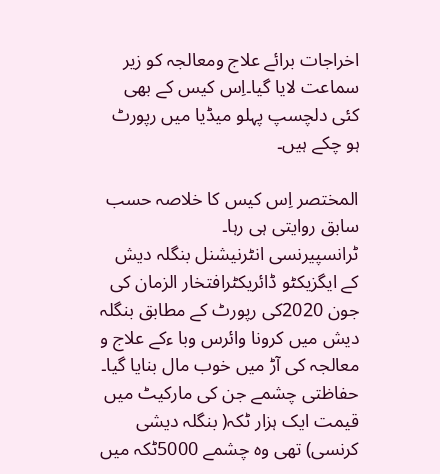اخراجات برائے علاج ومعالجہ کو زیر سماعت لایا گیا۔اِس کیس کے بھی کئی دلچسپ پہلو میڈیا میں رپورٹ ہو چکے ہیں۔

المختصر اِس کیس کا خلاصہ حسب سابق روایتی ہی رہا۔
ٹرانسپیرنسی انٹرنیشنل بنگلہ دیش کے ایگزیکٹو ڈائریکٹرافتخار الزمان کی جون 2020کی رپورٹ کے مطابق بنگلہ دیش میں کرونا وائرس وبا ءکے علاج و معالجہ کی آڑ میں خوب مال بنایا گیا۔ حفاظتی چشمے جن کی مارکیٹ میں قیمت ایک ہزار ٹکہ( بنگلہ دیشی کرنسی) تھی وہ چشمے 5000ٹکہ میں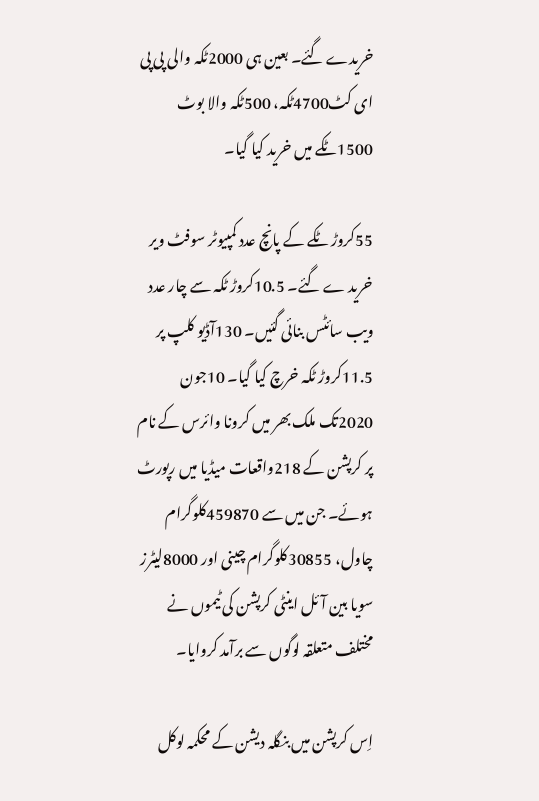خریدے گئے۔ بعین ہی 2000ٹکہ والی پی پی ای کٹ4700ٹکہ، 500ٹکہ والا بوٹ 1500ٹکے میں خرید کیا گیا۔

55کروڑ ٹکے کے پانچ عدد کمپیوٹر سوفٹ ویر خرید ے گئے۔ 10.5کروڑ ٹکہ سے چار عدد ویب سائٹس بنائی گئیں۔ 130آڈیو کلپ پر 11.5کروڑ ٹکہ خرچ کیا گیا۔ 10جون 2020تک ملک بھر میں کرونا وائرس کے نام پر کرپشن کے 218واقعات میڈیا میں رپورٹ ہوئے۔ جن میں سے 459870کلوگرام چاول، 30855کلوگرام چینی اور 8000لیٹرز سویا بین آئل اینٹی کرپشن کی ٹیموں نے مختلف متعلقہ لوگوں سے برآمد کروایا۔

اِس کرپشن میں بنگلہ دیشن کے محکمہ لوکل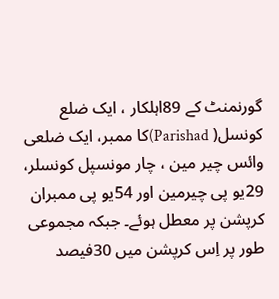گورنمنٹ کے 89اہلکار ، ایک ضلع کونسل( Parishad)کا ممبر، ایک ضلعی وائس چیر مین ، چار مونسپل کونسلر، 29یو پی چیرمین اور 54یو پی ممبران کرپشن پر معطل ہوئے۔ جبکہ مجموعی طور پر اِس کرپشن میں 30فیصد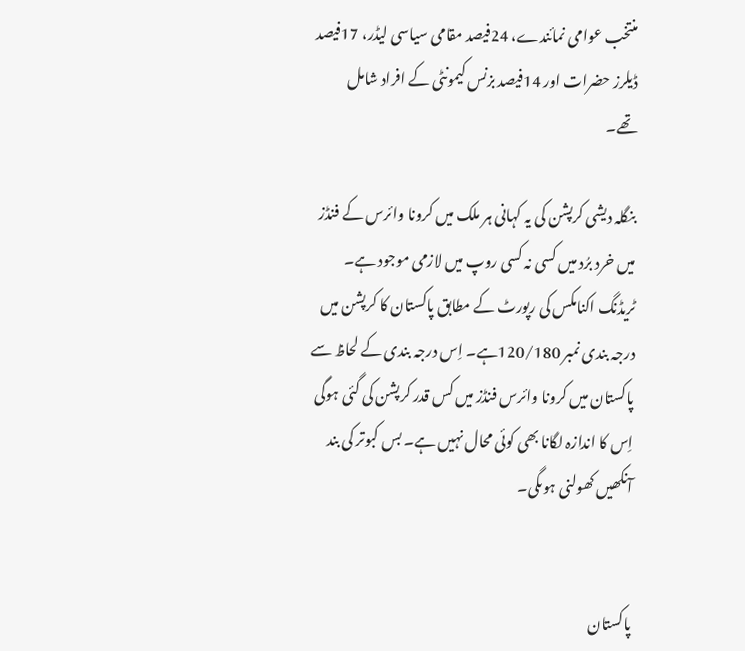منتخب عوامی نمائندے، 24فیصد مقامی سیاسی لیڈر، 17فیصد ڈیلرز حضرات اور 14فیصد بزنس کیمونٹی کے افراد شامل تھے۔

بنگلہ دیشی کرپشن کی یہ کہانی ہر ملک میں کرونا وائرس کے فنڈز میں خرد برُد میں کسی نہ کسی روپ میں لازمی موجود ہے۔
ٹریڈنگ اکنامکس کی رپورٹ کے مطابق پاکستان کا کرپشن میں درجہ بندی نمبر 120/180ہے۔ اِس درجہ بندی کے لحاظ سے پاکستان میں کرونا وائرس فنڈز میں کس قدر کرپشن کی گئی ہوگی اِس کا اندازہ لگانا بھی کوئی محال نہیں ہے۔ بس کبوتر کی بند آنکھیں کھولنی ہوںگی۔


پاکستان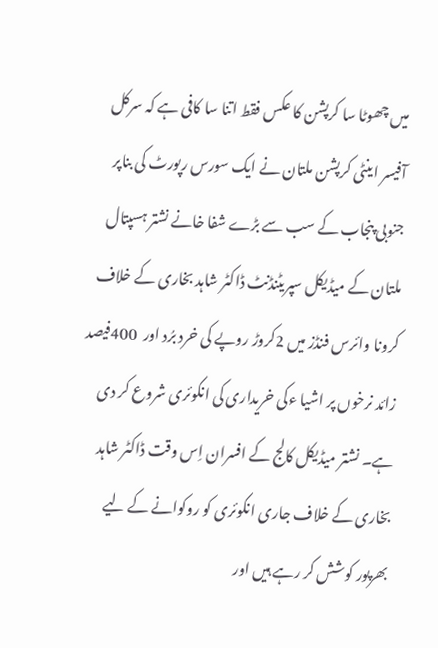میں چھوٹا سا کرپشن کا عکس فقط اتنا سا کافی ہے کہ سرکل آفیسر اینٹی کرپشن ملتان نے ایک سورس رپورٹ کی بناپر جنوبی پنجاب کے سب سے بڑے شفا خانے نشتر ہسپتال ملتان کے میڈیکل سپریٹنڈنٹ ڈاکٹر شاہد بخاری کے خلاف کرونا وائرس فنڈز میں 2کروڑ روپے کی خرد برُد اور  400فیصد زائد نرخوں پر اشیا ءکی خریداری کی انکوئری شروع کر دی ہے۔ نشتر میڈیکل کالج کے افسران اِس وقت ڈاکٹر شاہد بخاری کے خلاف جاری انکوئری کو روکوانے کے لیے بھرپور کوشش کر رہے ہیں اور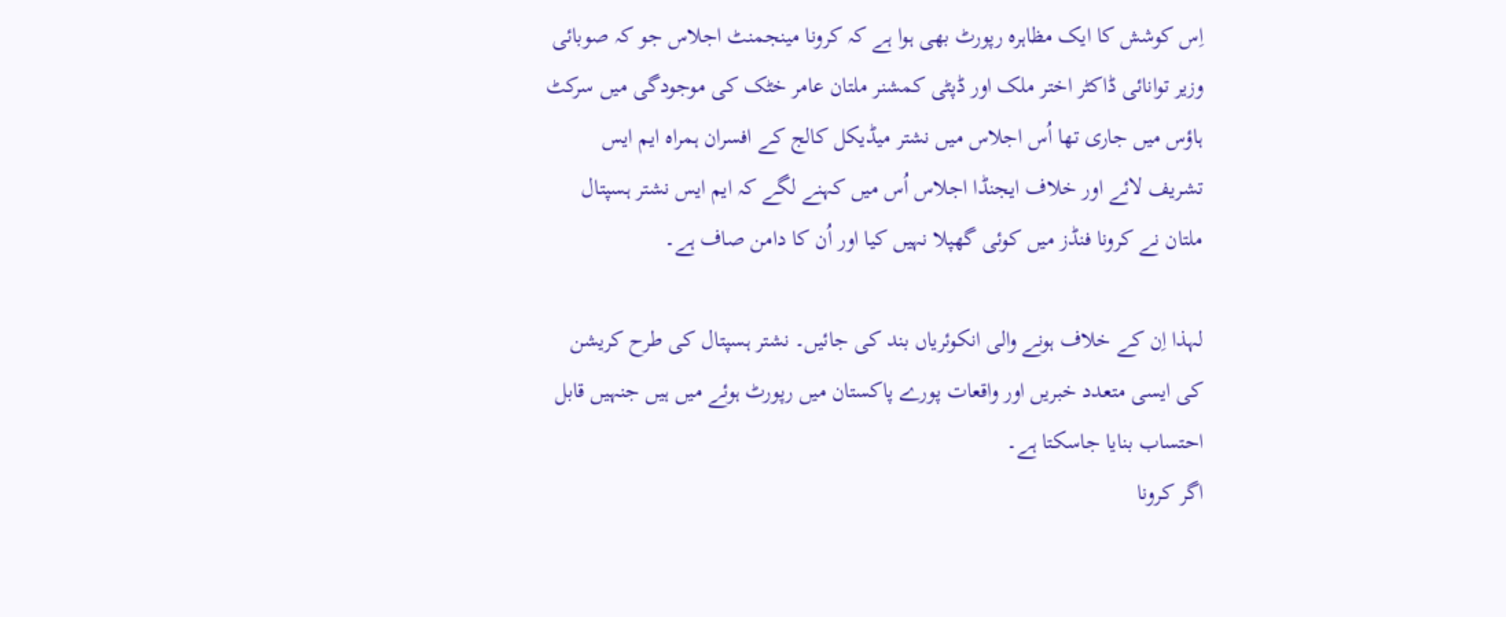اِس کوشش کا ایک مظاہرہ رپورٹ بھی ہوا ہے کہ کرونا مینجمنٹ اجلاس جو کہ صوبائی وزیر توانائی ڈاکٹر اختر ملک اور ڈپٹی کمشنر ملتان عامر خٹک کی موجودگی میں سرکٹ ہاؤس میں جاری تھا اُس اجلاس میں نشتر میڈیکل کالج کے افسران ہمراہ ایم ایس تشریف لائے اور خلاف ایجنڈا اجلاس اُس میں کہنے لگے کہ ایم ایس نشتر ہسپتال ملتان نے کرونا فنڈز میں کوئی گھپلا نہیں کیا اور اُن کا دامن صاف ہے۔

لہذا اِن کے خلاف ہونے والی انکوئریاں بند کی جائیں۔ نشتر ہسپتال کی طرح کریشن کی ایسی متعدد خبریں اور واقعات پورے پاکستان میں رپورٹ ہوئے میں ہیں جنہیں قابل احتساب بنایا جاسکتا ہے۔
اگر کرونا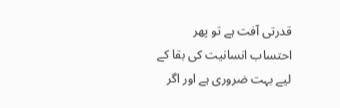قدرتی آفت ہے تو پھر احتساب انسانیت کی بقا کے لیے بہت ضروری ہے اور اگر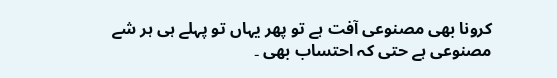کرونا بھی مصنوعی آفت ہے تو پھر یہاں تو پہلے ہی ہر شے مصنوعی ہے حتی کہ احتساب بھی ۔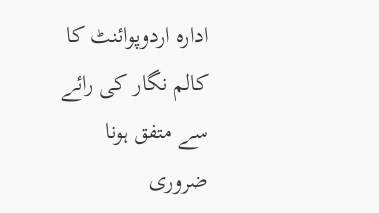ادارہ اردوپوائنٹ کا کالم نگار کی رائے سے متفق ہونا ضروری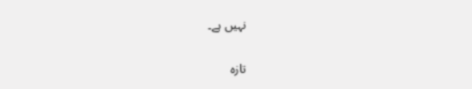نہیں ہے۔

تازہ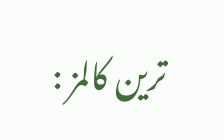ترین کالمز :